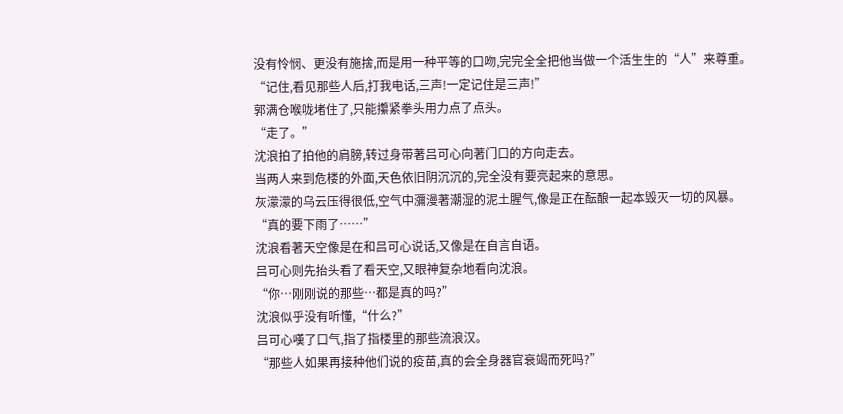没有怜悯、更没有施捨,而是用一种平等的口吻,完完全全把他当做一个活生生的“人”来尊重。
“记住,看见那些人后,打我电话,三声!一定记住是三声!”
郭满仓喉咙堵住了,只能攥紧拳头用力点了点头。
“走了。”
沈浪拍了拍他的肩膀,转过身带著吕可心向著门口的方向走去。
当两人来到危楼的外面,天色依旧阴沉沉的,完全没有要亮起来的意思。
灰濛濛的乌云压得很低,空气中瀰漫著潮湿的泥土腥气,像是正在酝酿一起本毁灭一切的风暴。
“真的要下雨了……”
沈浪看著天空像是在和吕可心说话,又像是在自言自语。
吕可心则先抬头看了看天空,又眼神复杂地看向沈浪。
“你…刚刚说的那些…都是真的吗?”
沈浪似乎没有听懂,“什么?”
吕可心嘆了口气,指了指楼里的那些流浪汉。
“那些人如果再接种他们说的疫苗,真的会全身器官衰竭而死吗?”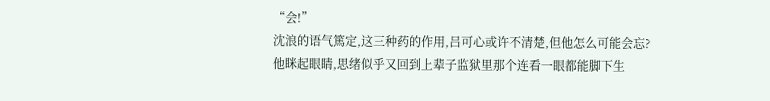“会!”
沈浪的语气篤定,这三种药的作用,吕可心或许不清楚,但他怎么可能会忘?
他眯起眼睛,思绪似乎又回到上辈子监狱里那个连看一眼都能脚下生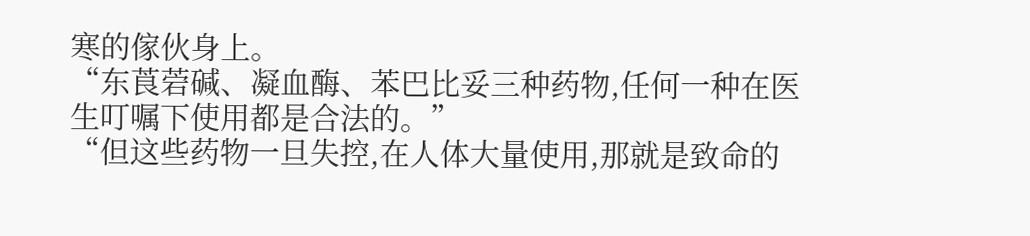寒的傢伙身上。
“东莨菪碱、凝血酶、苯巴比妥三种药物,任何一种在医生叮嘱下使用都是合法的。”
“但这些药物一旦失控,在人体大量使用,那就是致命的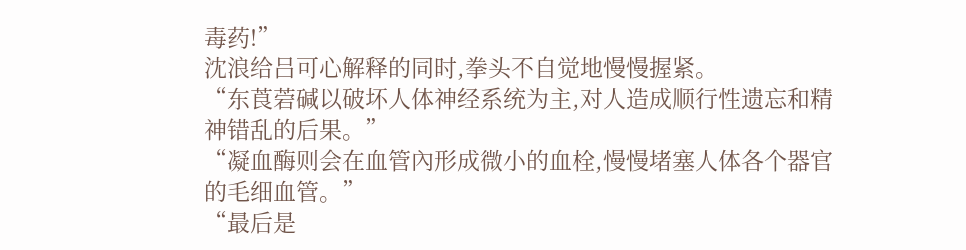毒药!”
沈浪给吕可心解释的同时,拳头不自觉地慢慢握紧。
“东莨菪碱以破坏人体神经系统为主,对人造成顺行性遗忘和精神错乱的后果。”
“凝血酶则会在血管內形成微小的血栓,慢慢堵塞人体各个器官的毛细血管。”
“最后是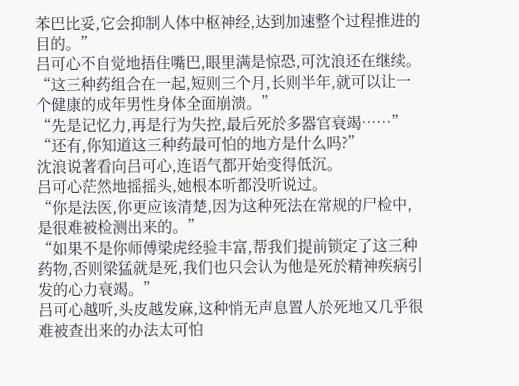苯巴比妥,它会抑制人体中枢神经,达到加速整个过程推进的目的。”
吕可心不自觉地捂住嘴巴,眼里满是惊恐,可沈浪还在继续。
“这三种药组合在一起,短则三个月,长则半年,就可以让一个健康的成年男性身体全面崩溃。”
“先是记忆力,再是行为失控,最后死於多器官衰竭……”
“还有,你知道这三种药最可怕的地方是什么吗?”
沈浪说著看向吕可心,连语气都开始变得低沉。
吕可心茫然地摇摇头,她根本听都没听说过。
“你是法医,你更应该清楚,因为这种死法在常规的尸检中,是很难被检测出来的。”
“如果不是你师傅梁虎经验丰富,帮我们提前锁定了这三种药物,否则梁猛就是死,我们也只会认为他是死於精神疾病引发的心力衰竭。”
吕可心越听,头皮越发麻,这种悄无声息置人於死地又几乎很难被查出来的办法太可怕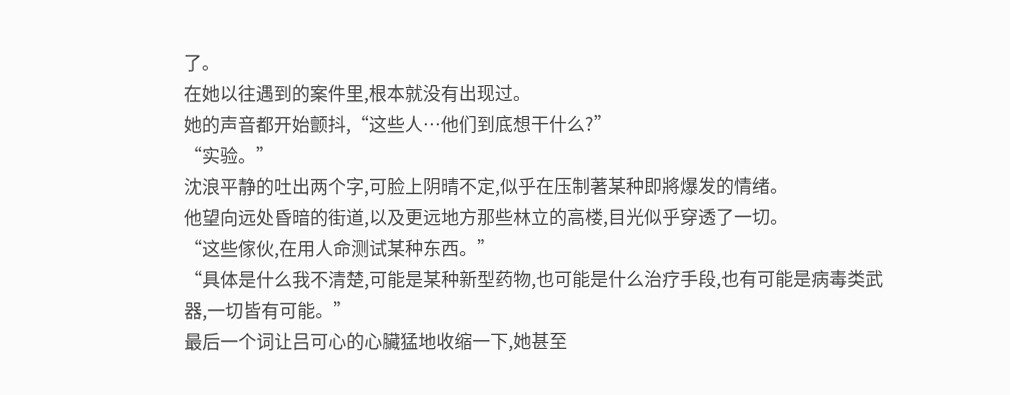了。
在她以往遇到的案件里,根本就没有出现过。
她的声音都开始颤抖,“这些人…他们到底想干什么?”
“实验。”
沈浪平静的吐出两个字,可脸上阴晴不定,似乎在压制著某种即將爆发的情绪。
他望向远处昏暗的街道,以及更远地方那些林立的高楼,目光似乎穿透了一切。
“这些傢伙,在用人命测试某种东西。”
“具体是什么我不清楚,可能是某种新型药物,也可能是什么治疗手段,也有可能是病毒类武器,一切皆有可能。”
最后一个词让吕可心的心臟猛地收缩一下,她甚至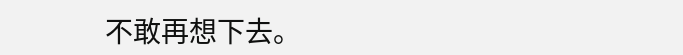不敢再想下去。